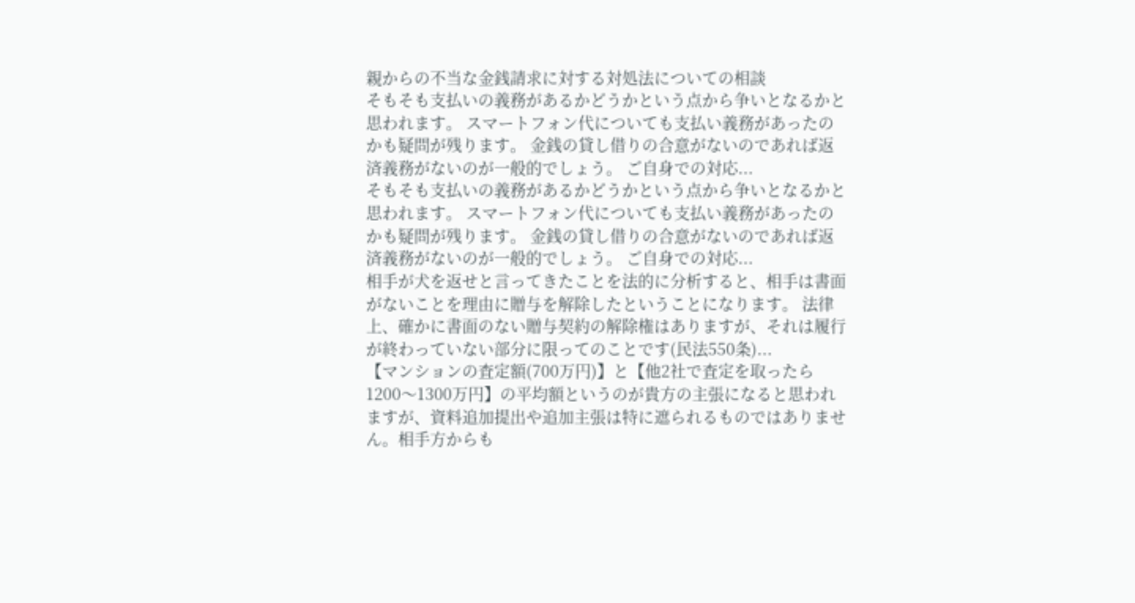親からの不当な金銭請求に対する対処法についての相談
そもそも支払いの義務があるかどうかという点から争いとなるかと思われます。 スマートフォン代についても支払い義務があったのかも疑問が残ります。 金銭の貸し借りの合意がないのであれば返済義務がないのが一般的でしょう。 ご自身での対応...
そもそも支払いの義務があるかどうかという点から争いとなるかと思われます。 スマートフォン代についても支払い義務があったのかも疑問が残ります。 金銭の貸し借りの合意がないのであれば返済義務がないのが一般的でしょう。 ご自身での対応...
相手が犬を返せと言ってきたことを法的に分析すると、相手は書面がないことを理由に贈与を解除したということになります。 法律上、確かに書面のない贈与契約の解除権はありますが、それは履行が終わっていない部分に限ってのことです(民法550条)...
【マンションの査定額(700万円)】と【他2社で査定を取ったら1200〜1300万円】の平均額というのが貴方の主張になると思われますが、資料追加提出や追加主張は特に遮られるものではありません。相手方からも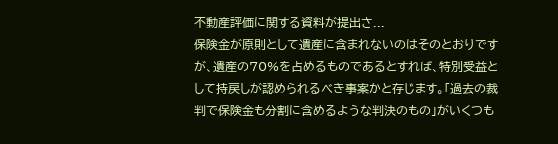不動産評価に関する資料が提出さ...
保険金が原則として遺産に含まれないのはそのとおりですが、遺産の70%を占めるものであるとすれば、特別受益として持戻しが認められるべき事案かと存じます。「過去の裁判で保険金も分割に含めるような判決のもの」がいくつも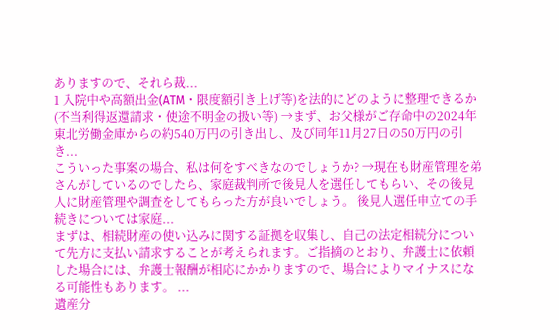ありますので、それら裁...
1 入院中や高額出金(ATM・限度額引き上げ等)を法的にどのように整理できるか(不当利得返還請求・使途不明金の扱い等) →まず、お父様がご存命中の2024年東北労働金庫からの約540万円の引き出し、及び同年11月27日の50万円の引き...
こういった事案の場合、私は何をすべきなのでしょうか? →現在も財産管理を弟さんがしているのでしたら、家庭裁判所で後見人を選任してもらい、その後見人に財産管理や調査をしてもらった方が良いでしょう。 後見人選任申立ての手続きについては家庭...
まずは、相続財産の使い込みに関する証拠を収集し、自己の法定相続分について先方に支払い請求することが考えられます。ご指摘のとおり、弁護士に依頼した場合には、弁護士報酬が相応にかかりますので、場合によりマイナスになる可能性もあります。 ...
遺産分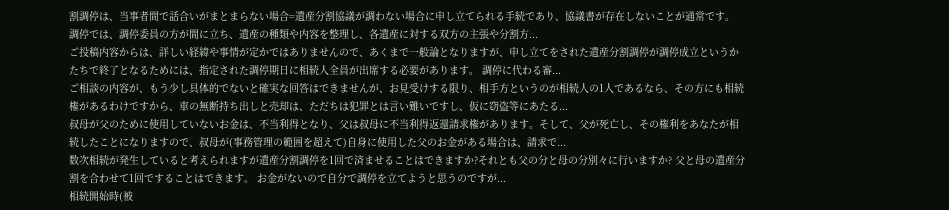割調停は、当事者間で話合いがまとまらない場合=遺産分割協議が調わない場合に申し立てられる手続であり、協議書が存在しないことが通常です。 調停では、調停委員の方が間に立ち、遺産の種類や内容を整理し、各遺産に対する双方の主張や分割方...
ご投稿内容からは、詳しい経緯や事情が定かではありませんので、あくまで一般論となりますが、申し立てをされた遺産分割調停が調停成立というかたちで終了となるためには、指定された調停期日に相続人全員が出席する必要があります。 調停に代わる審...
ご相談の内容が、もう少し具体的でないと確実な回答はできませんが、お見受けする限り、相手方というのが相続人の1人であるなら、その方にも相続権があるわけですから、車の無断持ち出しと売却は、ただちは犯罪とは言い難いですし、仮に窃盗等にあたる...
叔母が父のために使用していないお金は、不当利得となり、父は叔母に不当利得返還請求権があります。そして、父が死亡し、その権利をあなたが相続したことになりますので、叔母が(事務管理の範囲を超えて)自身に使用した父のお金がある場合は、請求で...
数次相続が発生していると考えられますが遺産分割調停を1回で済ませることはできますか?それとも父の分と母の分別々に行いますか? 父と母の遺産分割を合わせて1回ですることはできます。 お金がないので自分で調停を立てようと思うのですが...
相続開始時(被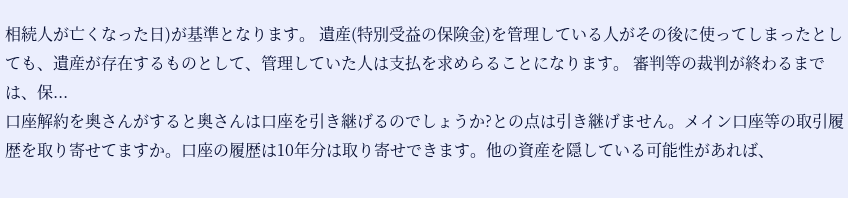相続人が亡くなった日)が基準となります。 遺産(特別受益の保険金)を管理している人がその後に使ってしまったとしても、遺産が存在するものとして、管理していた人は支払を求めらることになります。 審判等の裁判が終わるまでは、保...
口座解約を奥さんがすると奥さんは口座を引き継げるのでしょうか?との点は引き継げません。メイン口座等の取引履歴を取り寄せてますか。口座の履歴は10年分は取り寄せできます。他の資産を隠している可能性があれば、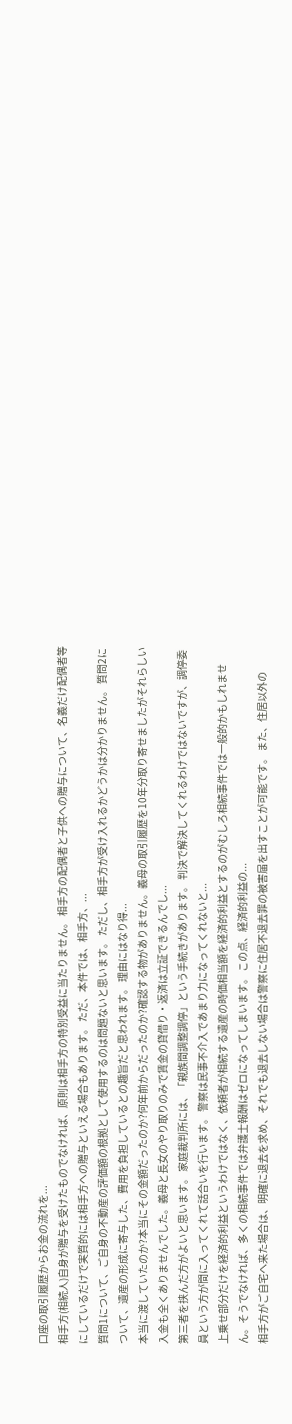口座の取引履歴からお金の流れを...
相手方(相続人)自身が贈与を受けたものでなければ、原則は相手方の特別受益に当たりません。 相手方の配偶者と子供への贈与について、名義だけ配偶者等にしているだけで実質的には相手方への贈与といえる場合もあります。 ただ、本件では、相手方、...
質問1について、ご自身の不動産の評価額の根拠として使用するのは問題ないと思います。 ただし、相手方が受け入れるかどうかは分かりません。 質問2について、遺産の形成に寄与した、費用を負担しているとの趣旨だと思われます。 理由にはなり得...
本当に渡していたのか?本当にその金額だったのか?何年前からだったのか?確認する物がありません。義母の取引履歴を10年分取り寄せましたがそれらしい入金も全くありませんでした。義母と長女のやり取りのみで賃金の貸借り・返済は立証できるんでし...
第三者を挟んだ方がよいと思います。 家庭裁判所には、「親族間調整調停」という手続きがあります。 判決で解決してくれるわけではないですが、調停委員という方が間に入ってくれて話合いを行います。 警察は民事不介入であまり力になってくれないと...
上乗せ部分だけを経済的利益というわけではなく、依頼者が相続する遺産の時価相当額を経済的利益とするのがむしろ相続事件では一般的かもしれません。そうでなければ、多くの相続事件では弁護士報酬はゼロになってしまいます。 この点、経済的利益の...
相手方がご自宅へ来た場合は、明確に退去を求め、それでも退去しない場合は警察に住居不退去罪の被害届を出すことが可能です。 また、住居以外の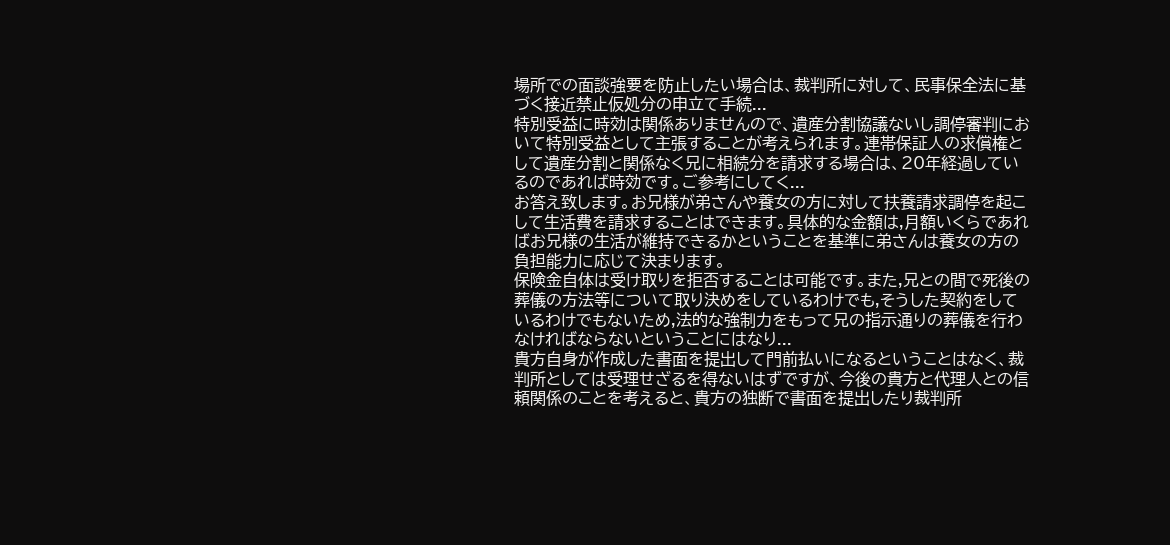場所での面談強要を防止したい場合は、裁判所に対して、民事保全法に基づく接近禁止仮処分の申立て手続...
特別受益に時効は関係ありませんので、遺産分割協議ないし調停審判において特別受益として主張することが考えられます。連帯保証人の求償権として遺産分割と関係なく兄に相続分を請求する場合は、20年経過しているのであれば時効です。ご参考にしてく...
お答え致します。お兄様が弟さんや養女の方に対して扶養請求調停を起こして生活費を請求することはできます。具体的な金額は,月額いくらであればお兄様の生活が維持できるかということを基準に弟さんは養女の方の負担能力に応じて決まります。
保険金自体は受け取りを拒否することは可能です。また,兄との間で死後の葬儀の方法等について取り決めをしているわけでも,そうした契約をしているわけでもないため,法的な強制力をもって兄の指示通りの葬儀を行わなければならないということにはなり...
貴方自身が作成した書面を提出して門前払いになるということはなく、裁判所としては受理せざるを得ないはずですが、今後の貴方と代理人との信頼関係のことを考えると、貴方の独断で書面を提出したり裁判所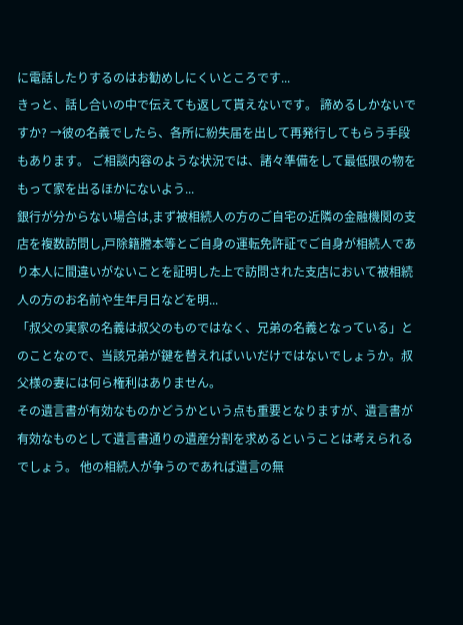に電話したりするのはお勧めしにくいところです...
きっと、話し合いの中で伝えても返して貰えないです。 諦めるしかないですか? →彼の名義でしたら、各所に紛失届を出して再発行してもらう手段もあります。 ご相談内容のような状況では、諸々準備をして最低限の物をもって家を出るほかにないよう...
銀行が分からない場合は,まず被相続人の方のご自宅の近隣の金融機関の支店を複数訪問し,戸除籍謄本等とご自身の運転免許証でご自身が相続人であり本人に間違いがないことを証明した上で訪問された支店において被相続人の方のお名前や生年月日などを明...
「叔父の実家の名義は叔父のものではなく、兄弟の名義となっている」とのことなので、当該兄弟が鍵を替えればいいだけではないでしょうか。叔父様の妻には何ら権利はありません。
その遺言書が有効なものかどうかという点も重要となりますが、遺言書が有効なものとして遺言書通りの遺産分割を求めるということは考えられるでしょう。 他の相続人が争うのであれば遺言の無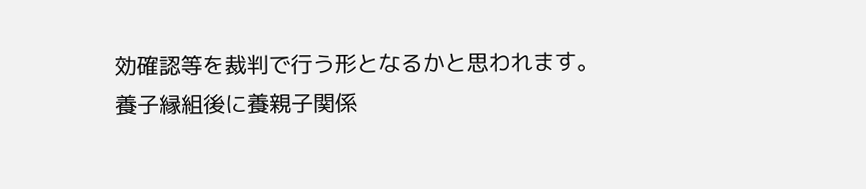効確認等を裁判で行う形となるかと思われます。
養子縁組後に養親子関係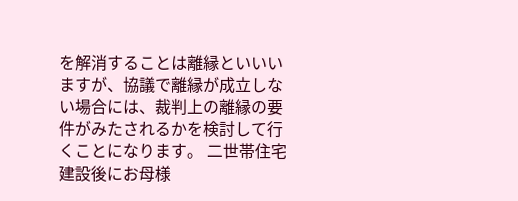を解消することは離縁といいいますが、協議で離縁が成立しない場合には、裁判上の離縁の要件がみたされるかを検討して行くことになります。 二世帯住宅建設後にお母様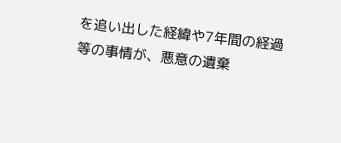を追い出した経緯や7年間の経過等の事情が、悪意の遺棄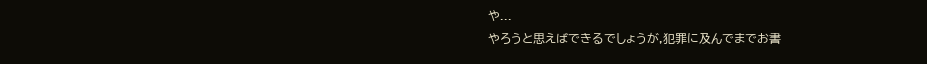や...
やろうと思えばできるでしょうが,犯罪に及んでまでお書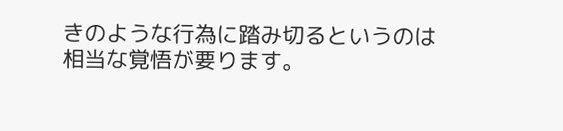きのような行為に踏み切るというのは相当な覚悟が要ります。